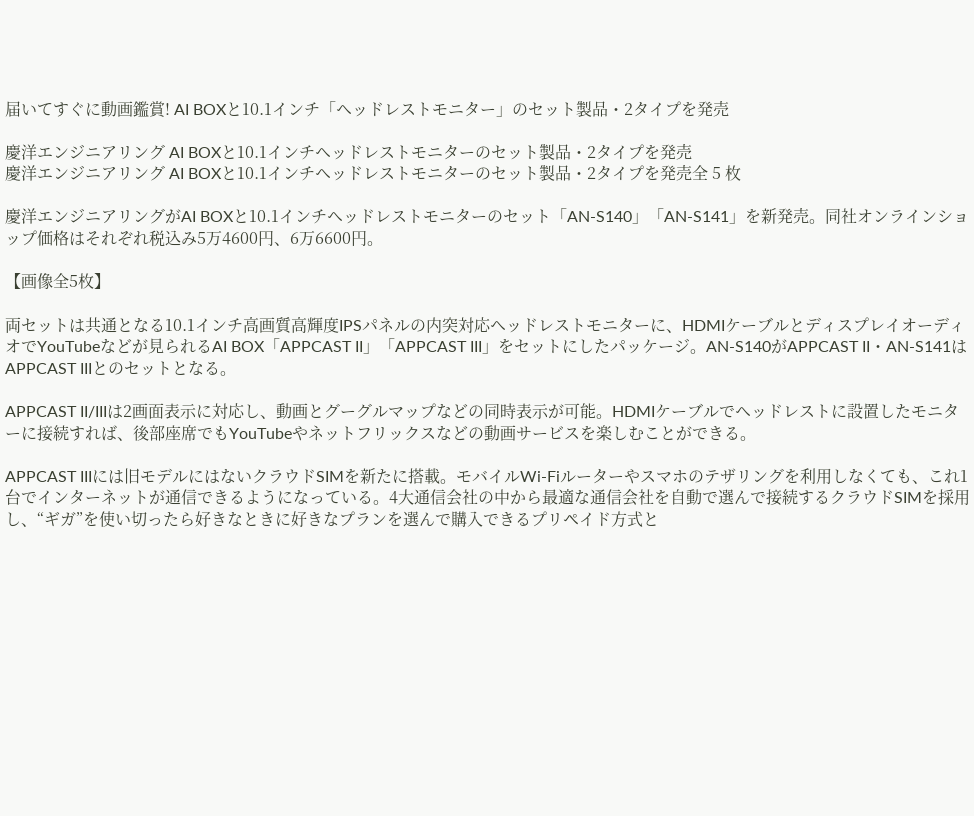届いてすぐに動画鑑賞! AI BOXと10.1インチ「ヘッドレストモニター」のセット製品・2タイプを発売

慶洋エンジニアリング AI BOXと10.1インチヘッドレストモニターのセット製品・2タイプを発売
慶洋エンジニアリング AI BOXと10.1インチヘッドレストモニターのセット製品・2タイプを発売全 5 枚

慶洋エンジニアリングがAI BOXと10.1インチヘッドレストモニターのセット「AN-S140」「AN-S141」を新発売。同社オンラインショップ価格はそれぞれ税込み5万4600円、6万6600円。

【画像全5枚】

両セットは共通となる10.1インチ高画質高輝度IPSパネルの内突対応ヘッドレストモニターに、HDMIケーブルとディスプレイオーディオでYouTubeなどが見られるAI BOX「APPCAST II」「APPCAST III」をセットにしたパッケージ。AN-S140がAPPCAST II・AN-S141はAPPCAST IIIとのセットとなる。

APPCAST II/IIIは2画面表示に対応し、動画とグーグルマップなどの同時表示が可能。HDMIケーブルでヘッドレストに設置したモニターに接続すれば、後部座席でもYouTubeやネットフリックスなどの動画サービスを楽しむことができる。

APPCAST IIIには旧モデルにはないクラウドSIMを新たに搭載。モバイルWi-Fiルーターやスマホのテザリングを利用しなくても、これ1台でインターネットが通信できるようになっている。4大通信会社の中から最適な通信会社を自動で選んで接続するクラウドSIMを採用し、“ギガ”を使い切ったら好きなときに好きなプランを選んで購入できるプリペイド方式と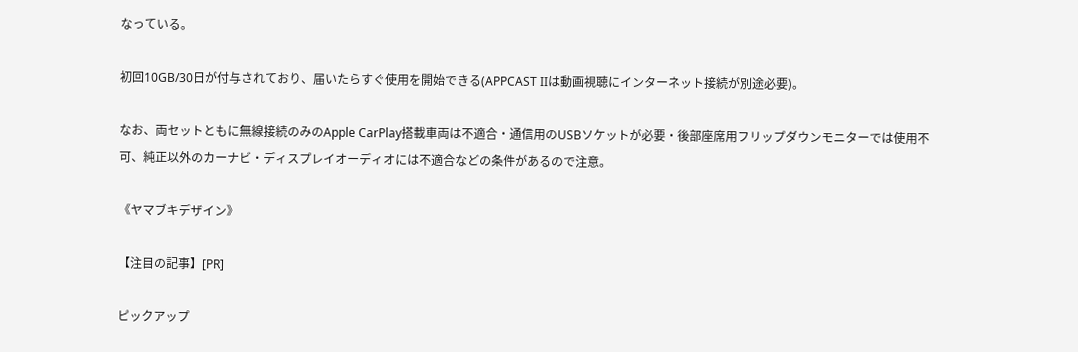なっている。

初回10GB/30日が付与されており、届いたらすぐ使用を開始できる(APPCAST IIは動画視聴にインターネット接続が別途必要)。

なお、両セットともに無線接続のみのApple CarPlay搭載車両は不適合・通信用のUSBソケットが必要・後部座席用フリップダウンモニターでは使用不可、純正以外のカーナビ・ディスプレイオーディオには不適合などの条件があるので注意。

《ヤマブキデザイン》

【注目の記事】[PR]

ピックアップ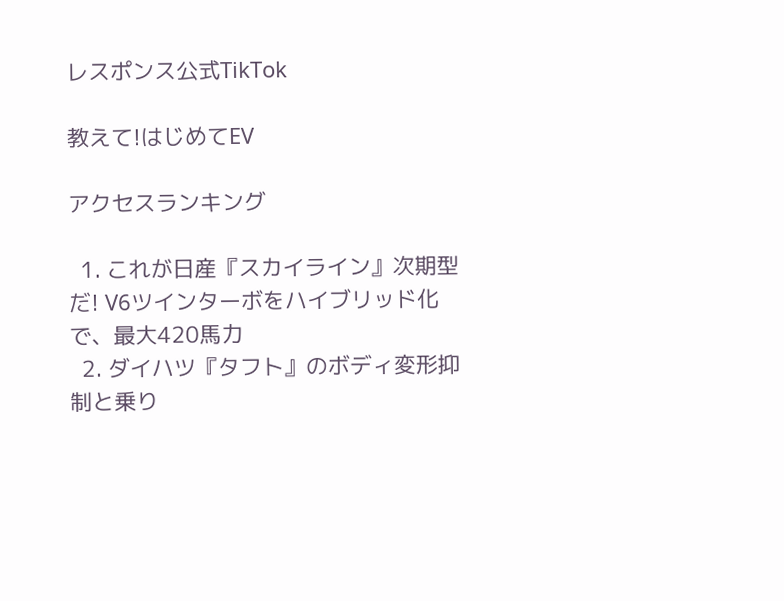レスポンス公式TikTok

教えて!はじめてEV

アクセスランキング

  1. これが日産『スカイライン』次期型だ! V6ツインターボをハイブリッド化で、最大420馬力
  2. ダイハツ『タフト』のボディ変形抑制と乗り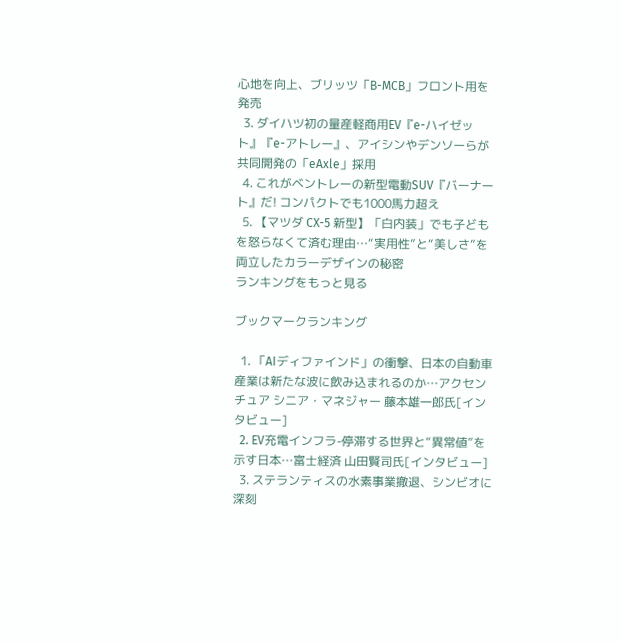心地を向上、ブリッツ「B-MCB」フロント用を発売
  3. ダイハツ初の量産軽商用EV『e-ハイゼット』『e-アトレー』、アイシンやデンソーらが共同開発の「eAxle」採用
  4. これがベントレーの新型電動SUV『バーナート』だ! コンパクトでも1000馬力超え
  5. 【マツダ CX-5 新型】「白内装」でも子どもを怒らなくて済む理由…“実用性”と“美しさ”を両立したカラーデザインの秘密
ランキングをもっと見る

ブックマークランキング

  1. 「AIディファインド」の衝撃、日本の自動車産業は新たな波に飲み込まれるのか…アクセンチュア シニア・マネジャー 藤本雄一郎氏[インタビュー]
  2. EV充電インフラ-停滞する世界と“異常値”を示す日本…富士経済 山田賢司氏[インタビュー]
  3. ステランティスの水素事業撤退、シンビオに深刻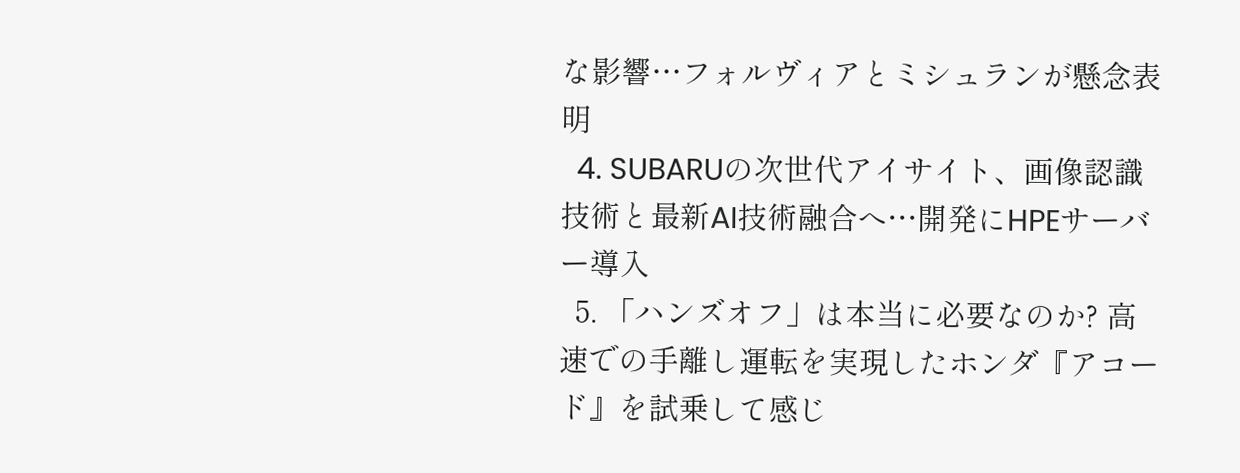な影響…フォルヴィアとミシュランが懸念表明
  4. SUBARUの次世代アイサイト、画像認識技術と最新AI技術融合へ…開発にHPEサーバー導入
  5. 「ハンズオフ」は本当に必要なのか? 高速での手離し運転を実現したホンダ『アコード』を試乗して感じ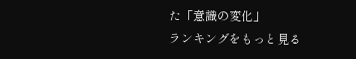た「意識の変化」
ランキングをもっと見る